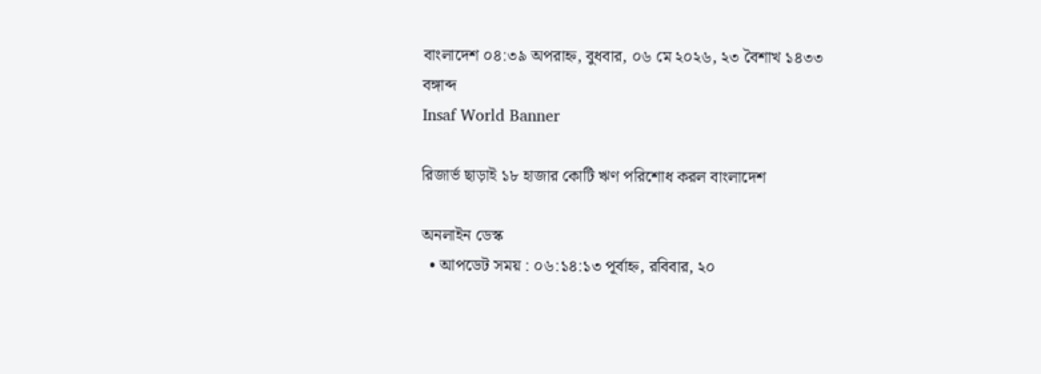বাংলাদেশ ০৪:৩৯ অপরাহ্ন, বুধবার, ০৬ মে ২০২৬, ২৩ বৈশাখ ১৪৩৩ বঙ্গাব্দ
Insaf World Banner

রিজার্ভ ছাড়াই ১৮ হাজার কোটি ঋণ পরিশোধ করল বাংলাদেশ

অনলাইন ডেস্ক
  • আপডেট সময় : ০৬:১৪:১৩ পূর্বাহ্ন, রবিবার, ২০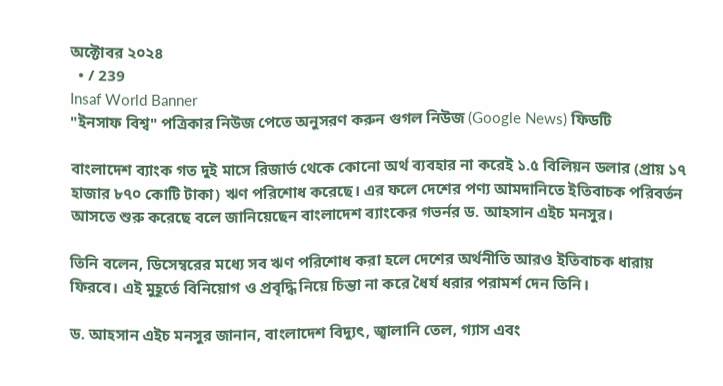অক্টোবর ২০২৪
  • / 239
Insaf World Banner
"ইনসাফ বিশ্ব" পত্রিকার নিউজ পেতে অনুসরণ করুন গুগল নিউজ (Google News) ফিডটি

বাংলাদেশ ব্যাংক গত দুই মাসে রিজার্ভ থেকে কোনো অর্থ ব্যবহার না করেই ১.৫ বিলিয়ন ডলার (প্রায় ১৭ হাজার ৮৭০ কোটি টাকা) ঋণ পরিশোধ করেছে। এর ফলে দেশের পণ্য আমদানিতে ইতিবাচক পরিবর্তন আসতে শুরু করেছে বলে জানিয়েছেন বাংলাদেশ ব্যাংকের গভর্নর ড. আহসান এইচ মনসুর।

তিনি বলেন, ডিসেম্বরের মধ্যে সব ঋণ পরিশোধ করা হলে দেশের অর্থনীতি আরও ইতিবাচক ধারায় ফিরবে। এই মুহূর্তে বিনিয়োগ ও প্রবৃদ্ধি নিয়ে চিন্তা না করে ধৈর্য ধরার পরামর্শ দেন তিনি।

ড. আহসান এইচ মনসুর জানান, বাংলাদেশ বিদ্যুৎ, জ্বালানি তেল, গ্যাস এবং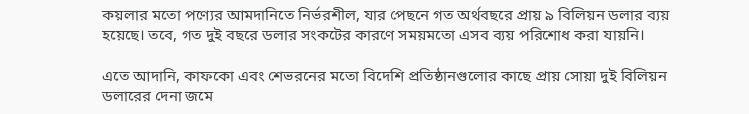কয়লার মতো পণ্যের আমদানিতে নির্ভরশীল, যার পেছনে গত অর্থবছরে প্রায় ৯ বিলিয়ন ডলার ব্যয় হয়েছে। তবে, গত দুই বছরে ডলার সংকটের কারণে সময়মতো এসব ব্যয় পরিশোধ করা যায়নি।

এতে আদানি, কাফকো এবং শেভরনের মতো বিদেশি প্রতিষ্ঠানগুলোর কাছে প্রায় সোয়া দুই বিলিয়ন ডলারের দেনা জমে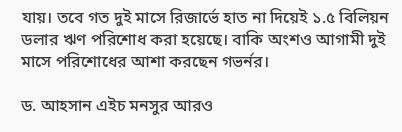যায়। তবে গত দুই মাসে রিজার্ভে হাত না দিয়েই ১.৫ বিলিয়ন ডলার ঋণ পরিশোধ করা হয়েছে। বাকি অংশও আগামী দুই মাসে পরিশোধের আশা করছেন গভর্নর।

ড. আহসান এইচ মনসুর আরও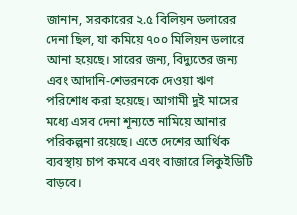জানান, সরকারের ২.৫ বিলিয়ন ডলারের দেনা ছিল, যা কমিয়ে ৭০০ মিলিয়ন ডলারে আনা হয়েছে। সারের জন্য, বিদ্যুতের জন্য এবং আদানি-শেভরনকে দেওয়া ঋণ পরিশোধ করা হয়েছে। আগামী দুই মাসের মধ্যে এসব দেনা শূন্যতে নামিয়ে আনার পরিকল্পনা রয়েছে। এতে দেশের আর্থিক ব্যবস্থায় চাপ কমবে এবং বাজারে লিকুইডিটি বাড়বে।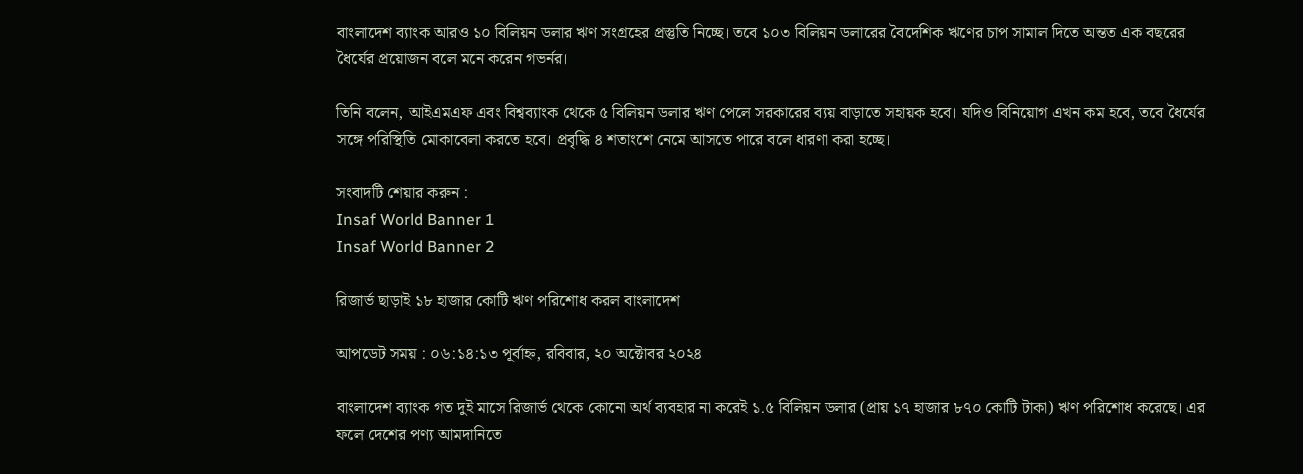বাংলাদেশ ব্যাংক আরও ১০ বিলিয়ন ডলার ঋণ সংগ্রহের প্রস্তুতি নিচ্ছে। তবে ১০৩ বিলিয়ন ডলারের বৈদেশিক ঋণের চাপ সামাল দিতে অন্তত এক বছরের ধৈর্যের প্রয়োজন বলে মনে করেন গভর্নর।

তিনি বলেন, আইএমএফ এবং বিশ্বব্যাংক থেকে ৫ বিলিয়ন ডলার ঋণ পেলে সরকারের ব্যয় বাড়াতে সহায়ক হবে। যদিও বিনিয়োগ এখন কম হবে, তবে ধৈর্যের সঙ্গে পরিস্থিতি মোকাবেলা করতে হবে। প্রবৃদ্ধি ৪ শতাংশে নেমে আসতে পারে বলে ধারণা করা হচ্ছে।

সংবাদটি শেয়ার করুন :
Insaf World Banner 1
Insaf World Banner 2

রিজার্ভ ছাড়াই ১৮ হাজার কোটি ঋণ পরিশোধ করল বাংলাদেশ

আপডেট সময় : ০৬:১৪:১৩ পূর্বাহ্ন, রবিবার, ২০ অক্টোবর ২০২৪

বাংলাদেশ ব্যাংক গত দুই মাসে রিজার্ভ থেকে কোনো অর্থ ব্যবহার না করেই ১.৫ বিলিয়ন ডলার (প্রায় ১৭ হাজার ৮৭০ কোটি টাকা) ঋণ পরিশোধ করেছে। এর ফলে দেশের পণ্য আমদানিতে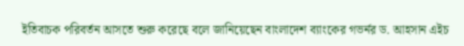ইতিবাচক পরিবর্তন আসতে শুরু করেছে বলে জানিয়েছেন বাংলাদেশ ব্যাংকের গভর্নর ড. আহসান এইচ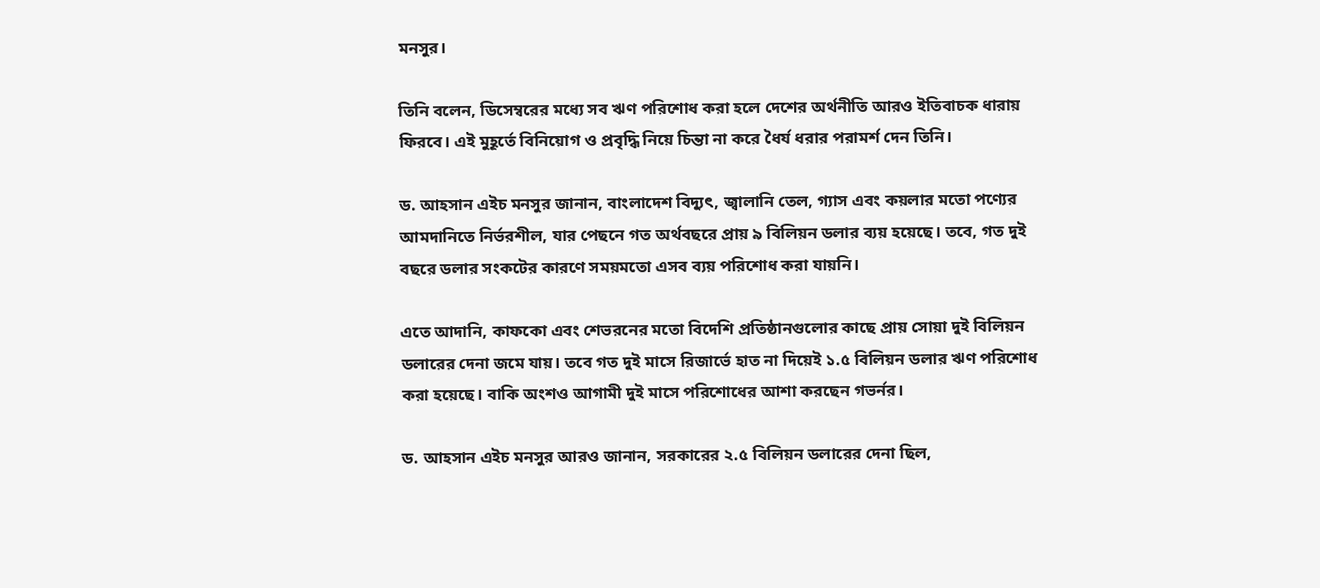মনসুর।

তিনি বলেন, ডিসেম্বরের মধ্যে সব ঋণ পরিশোধ করা হলে দেশের অর্থনীতি আরও ইতিবাচক ধারায় ফিরবে। এই মুহূর্তে বিনিয়োগ ও প্রবৃদ্ধি নিয়ে চিন্তা না করে ধৈর্য ধরার পরামর্শ দেন তিনি।

ড. আহসান এইচ মনসুর জানান, বাংলাদেশ বিদ্যুৎ, জ্বালানি তেল, গ্যাস এবং কয়লার মতো পণ্যের আমদানিতে নির্ভরশীল, যার পেছনে গত অর্থবছরে প্রায় ৯ বিলিয়ন ডলার ব্যয় হয়েছে। তবে, গত দুই বছরে ডলার সংকটের কারণে সময়মতো এসব ব্যয় পরিশোধ করা যায়নি।

এতে আদানি, কাফকো এবং শেভরনের মতো বিদেশি প্রতিষ্ঠানগুলোর কাছে প্রায় সোয়া দুই বিলিয়ন ডলারের দেনা জমে যায়। তবে গত দুই মাসে রিজার্ভে হাত না দিয়েই ১.৫ বিলিয়ন ডলার ঋণ পরিশোধ করা হয়েছে। বাকি অংশও আগামী দুই মাসে পরিশোধের আশা করছেন গভর্নর।

ড. আহসান এইচ মনসুর আরও জানান, সরকারের ২.৫ বিলিয়ন ডলারের দেনা ছিল,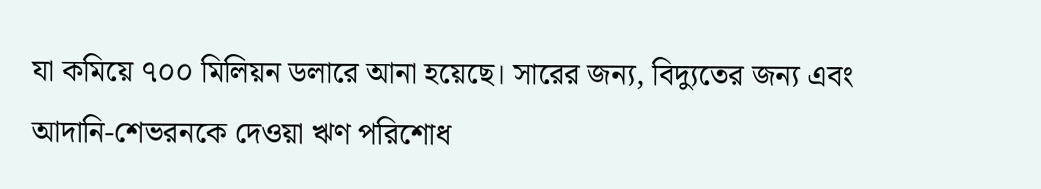যা কমিয়ে ৭০০ মিলিয়ন ডলারে আনা হয়েছে। সারের জন্য, বিদ্যুতের জন্য এবং আদানি-শেভরনকে দেওয়া ঋণ পরিশোধ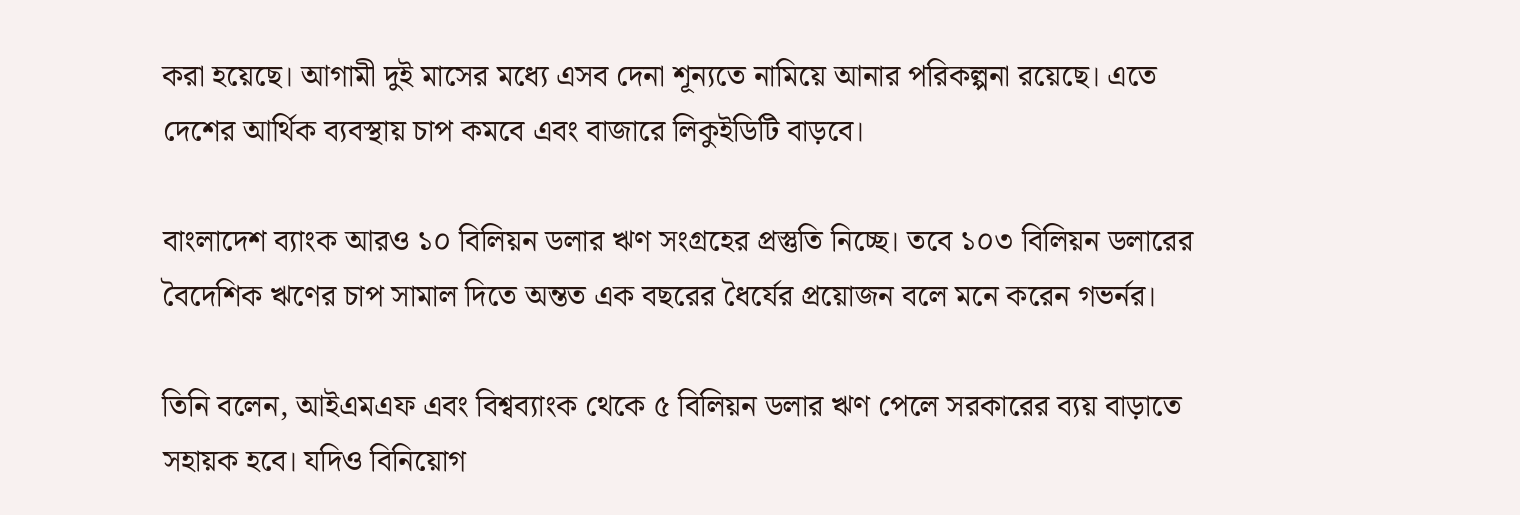করা হয়েছে। আগামী দুই মাসের মধ্যে এসব দেনা শূন্যতে নামিয়ে আনার পরিকল্পনা রয়েছে। এতে দেশের আর্থিক ব্যবস্থায় চাপ কমবে এবং বাজারে লিকুইডিটি বাড়বে।

বাংলাদেশ ব্যাংক আরও ১০ বিলিয়ন ডলার ঋণ সংগ্রহের প্রস্তুতি নিচ্ছে। তবে ১০৩ বিলিয়ন ডলারের বৈদেশিক ঋণের চাপ সামাল দিতে অন্তত এক বছরের ধৈর্যের প্রয়োজন বলে মনে করেন গভর্নর।

তিনি বলেন, আইএমএফ এবং বিশ্বব্যাংক থেকে ৫ বিলিয়ন ডলার ঋণ পেলে সরকারের ব্যয় বাড়াতে সহায়ক হবে। যদিও বিনিয়োগ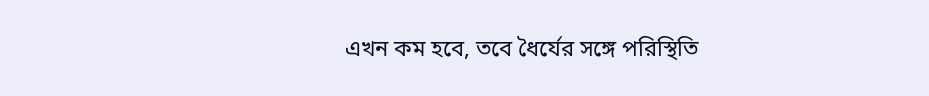এখন কম হবে, তবে ধৈর্যের সঙ্গে পরিস্থিতি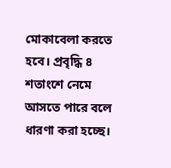মোকাবেলা করতে হবে। প্রবৃদ্ধি ৪ শতাংশে নেমে আসতে পারে বলে ধারণা করা হচ্ছে।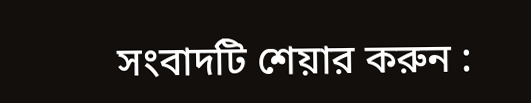সংবাদটি শেয়ার করুন :